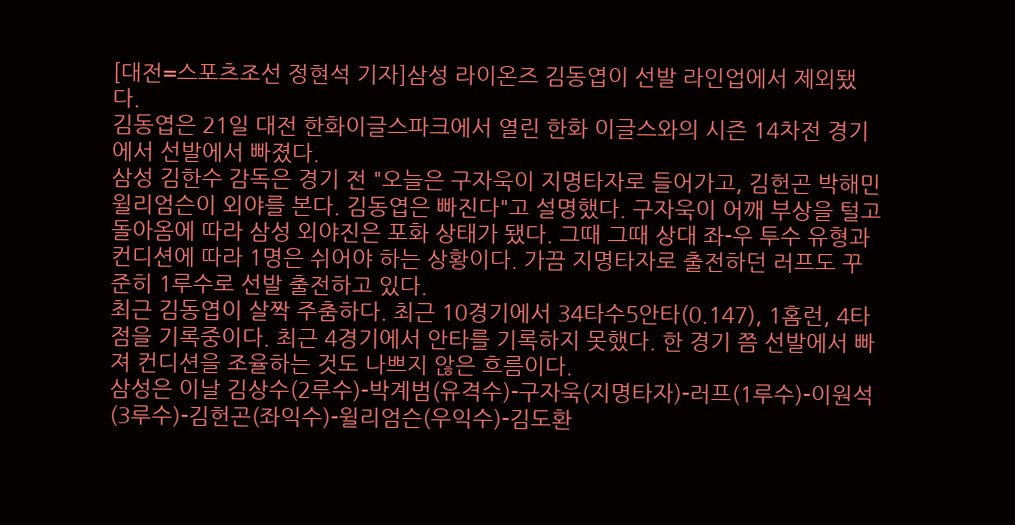[대전=스포츠조선 정현석 기자]삼성 라이온즈 김동엽이 선발 라인업에서 제외됐다.
김동엽은 21일 대전 한화이글스파크에서 열린 한화 이글스와의 시즌 14차전 경기에서 선발에서 빠졌다.
삼성 김한수 감독은 경기 전 "오늘은 구자욱이 지명타자로 들어가고, 김헌곤 박해민 윌리엄슨이 외야를 본다. 김동엽은 빠진다"고 설명했다. 구자욱이 어깨 부상을 털고 돌아옴에 따라 삼성 외야진은 포화 상태가 됐다. 그때 그때 상대 좌-우 투수 유형과 컨디션에 따라 1명은 쉬어야 하는 상황이다. 가끔 지명타자로 출전하던 러프도 꾸준히 1루수로 선발 출전하고 있다.
최근 김동엽이 살짝 주춤하다. 최근 10경기에서 34타수5안타(0.147), 1홈런, 4타점을 기록중이다. 최근 4경기에서 안타를 기록하지 못했다. 한 경기 쯤 선발에서 빠져 컨디션을 조율하는 것도 나쁘지 않은 흐름이다.
삼성은 이날 김상수(2루수)-박계범(유격수)-구자욱(지명타자)-러프(1루수)-이원석(3루수)-김헌곤(좌익수)-윌리엄슨(우익수)-김도환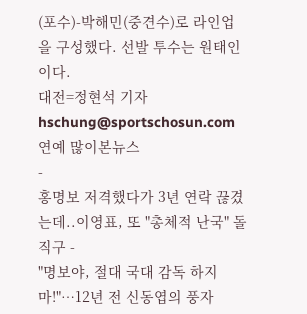(포수)-박해민(중견수)로 라인업을 구성했다. 선발 투수는 원태인이다.
대전=정현석 기자 hschung@sportschosun.com
연예 많이본뉴스
-
홍명보 저격했다가 3년 연락 끊겼는데..이영표, 또 "총체적 난국" 돌직구 -
"명보야, 절대 국대 감독 하지마!"…12년 전 신동엽의 풍자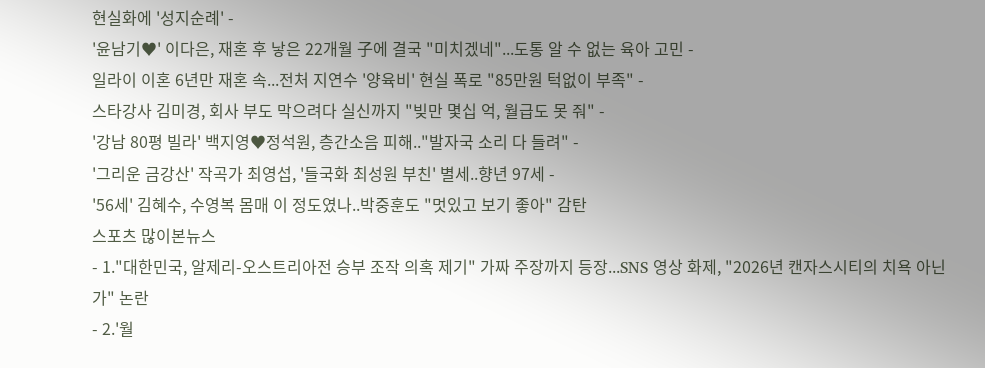현실화에 '성지순례' -
'윤남기♥' 이다은, 재혼 후 낳은 22개월 子에 결국 "미치겠네"...도통 알 수 없는 육아 고민 -
일라이 이혼 6년만 재혼 속...전처 지연수 '양육비' 현실 폭로 "85만원 턱없이 부족" -
스타강사 김미경, 회사 부도 막으려다 실신까지 "빚만 몇십 억, 월급도 못 줘" -
'강남 80평 빌라' 백지영♥정석원, 층간소음 피해.."발자국 소리 다 들려" -
'그리운 금강산' 작곡가 최영섭, '들국화 최성원 부친' 별세..향년 97세 -
'56세' 김혜수, 수영복 몸매 이 정도였나..박중훈도 "멋있고 보기 좋아" 감탄
스포츠 많이본뉴스
- 1."대한민국, 알제리-오스트리아전 승부 조작 의혹 제기" 가짜 주장까지 등장...SNS 영상 화제, "2026년 캔자스시티의 치욕 아닌가" 논란
- 2.'월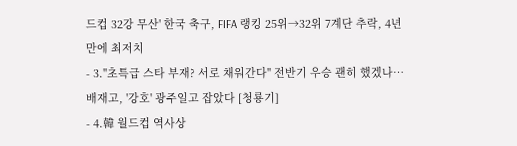드컵 32강 무산' 한국 축구, FIFA 랭킹 25위→32위 7계단 추락, 4년만에 최저치
- 3."초특급 스타 부재? 서로 채워간다" 전반기 우승 괜히 했겠나…배재고, '강호' 광주일고 잡았다 [청룡기]
- 4.韓 월드컵 역사상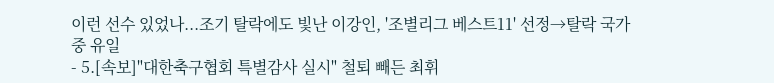이런 선수 있었나...조기 탈락에도 빛난 이강인, '조별리그 베스트11' 선정→탈락 국가 중 유일
- 5.[속보]"대한축구협회 특별감사 실시" 철퇴 빼든 최휘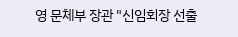영 문체부 장관 "신임회장 선출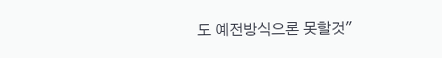도 예전방식으론 못할것"